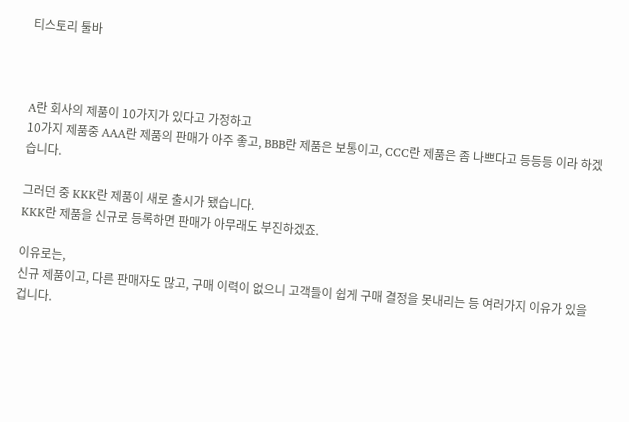티스토리 툴바



A란 회사의 제품이 10가지가 있다고 가정하고
10가지 제품중 AAA란 제품의 판매가 아주 좋고, BBB란 제품은 보통이고, CCC란 제품은 좀 나쁘다고 등등등 이라 하겠습니다.

그러던 중 KKK란 제품이 새로 출시가 됐습니다.
KKK란 제품을 신규로 등록하면 판매가 아무래도 부진하겠죠.

이유로는,
신규 제품이고, 다른 판매자도 많고, 구매 이력이 없으니 고객들이 쉽게 구매 결정을 못내리는 등 여러가지 이유가 있을겁니다.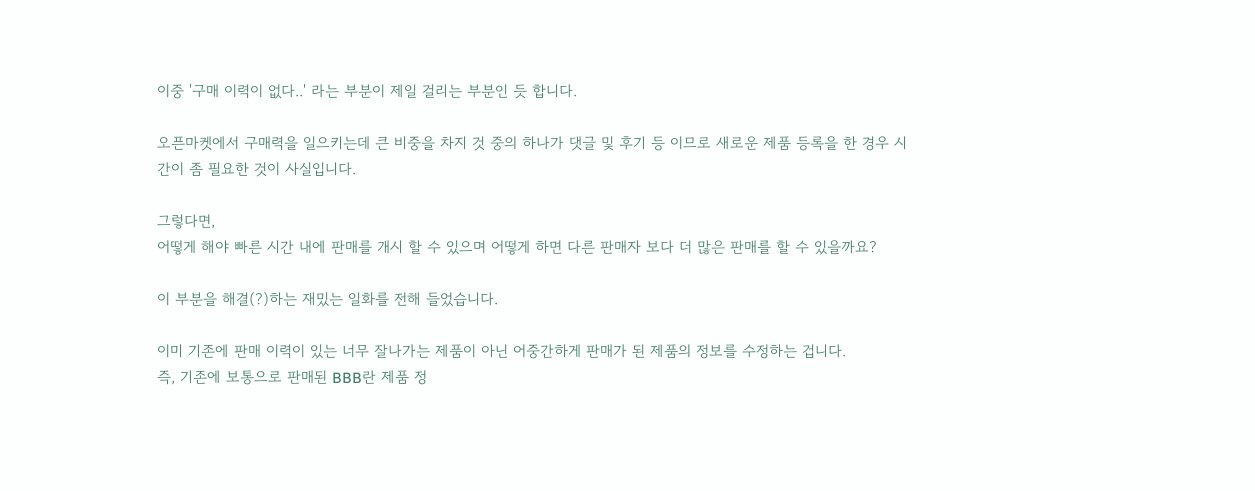이중 '구매 이력이 없다..' 라는 부분이 제일 걸리는 부분인 듯 합니다.

오픈마켓에서 구매력을 일으키는데 큰 비중을 차지 것 중의 하나가 댓글 및 후기 등 이므로 새로운 제품 등록을 한 경우 시간이 좀 필요한 것이 사실입니다.

그렇다면,
어떻게 해야 빠른 시간 내에 판매를 개시 할 수 있으며 어떻게 하면 다른 판매자 보다 더 많은 판매를 할 수 있을까요?

이 부분을 해결(?)하는 재밌는 일화를 전해 들었습니다.

이미 기존에 판매 이력이 있는 너무 잘나가는 제품이 아닌 어중간하게 판매가 된 제품의 정보를 수정하는 겁니다.
즉, 기존에 보통으로 판매된 BBB란 제품 정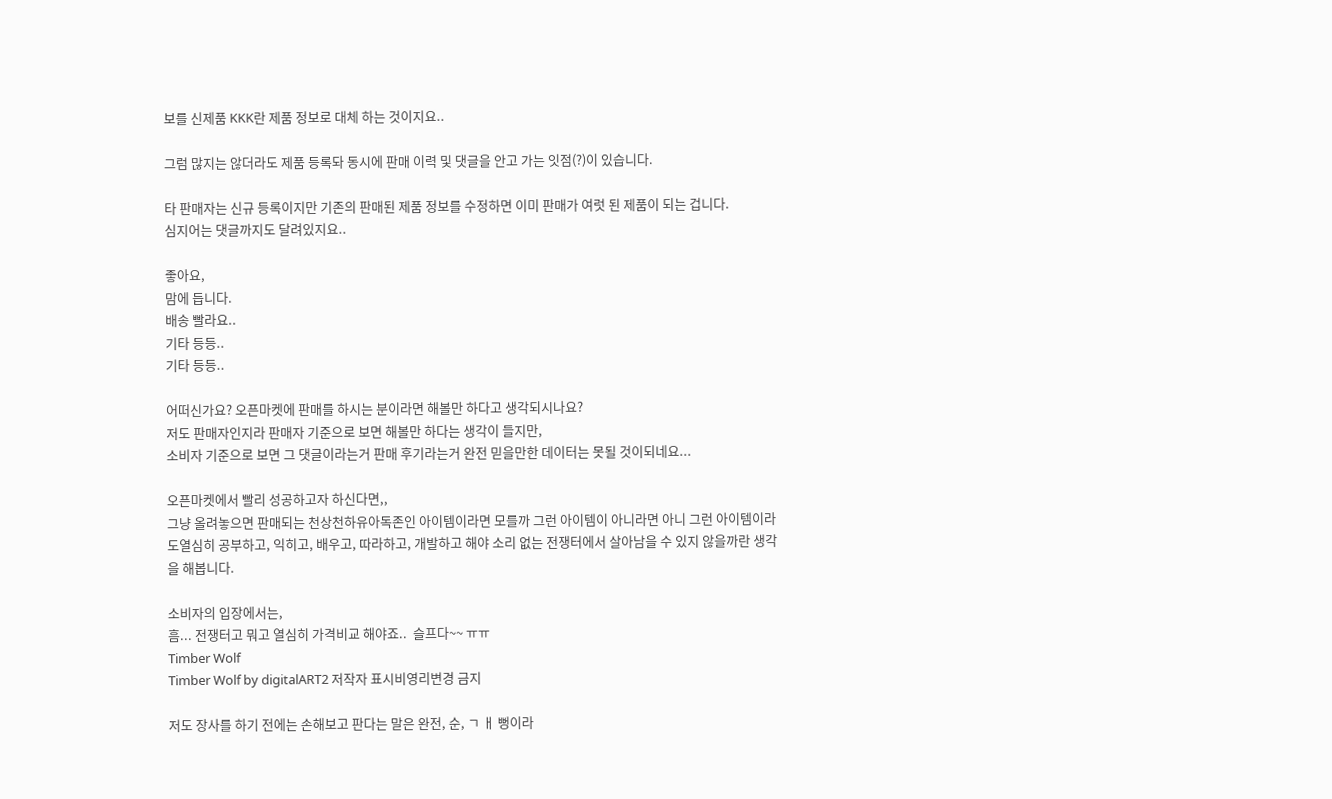보를 신제품 KKK란 제품 정보로 대체 하는 것이지요..

그럼 많지는 않더라도 제품 등록돠 동시에 판매 이력 및 댓글을 안고 가는 잇점(?)이 있습니다.

타 판매자는 신규 등록이지만 기존의 판매된 제품 정보를 수정하면 이미 판매가 여럿 된 제품이 되는 겁니다.
심지어는 댓글까지도 달려있지요..

좋아요,
맘에 듭니다.
배송 빨라요..
기타 등등..
기타 등등..

어떠신가요? 오픈마켓에 판매를 하시는 분이라면 해볼만 하다고 생각되시나요?
저도 판매자인지라 판매자 기준으로 보면 해볼만 하다는 생각이 들지만,
소비자 기준으로 보면 그 댓글이라는거 판매 후기라는거 완전 믿을만한 데이터는 못될 것이되네요...

오픈마켓에서 빨리 성공하고자 하신다면,,
그냥 올려놓으면 판매되는 천상천하유아독존인 아이템이라면 모를까 그런 아이템이 아니라면 아니 그런 아이템이라도열심히 공부하고, 익히고, 배우고, 따라하고, 개발하고 해야 소리 없는 전쟁터에서 살아남을 수 있지 않을까란 생각을 해봅니다.

소비자의 입장에서는,
흠... 전쟁터고 뭐고 열심히 가격비교 해야죠..  슬프다~~ ㅠㅠ
Timber Wolf
Timber Wolf by digitalART2 저작자 표시비영리변경 금지

저도 장사를 하기 전에는 손해보고 판다는 말은 완전, 순, ㄱ ㅐ 뻥이라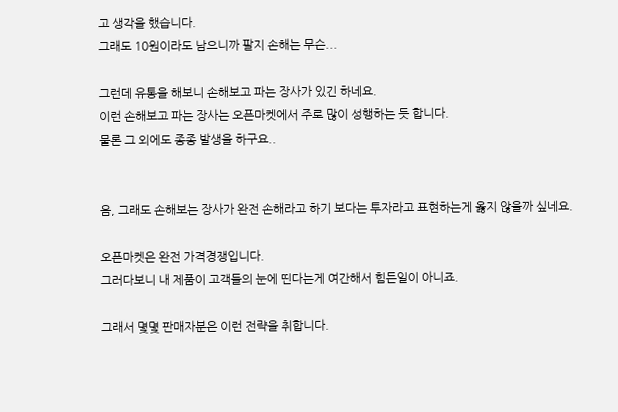고 생각을 했습니다.
그래도 10원이라도 남으니까 팔지 손해는 무슨...

그런데 유통을 해보니 손해보고 파는 장사가 있긴 하네요.
이런 손해보고 파는 장사는 오픈마켓에서 주로 많이 성행하는 듯 합니다.
물론 그 외에도 종종 발생을 하구요..


음, 그래도 손해보는 장사가 완전 손해라고 하기 보다는 투자라고 표현하는게 옳지 않을까 싶네요.

오픈마켓은 완전 가격경쟁입니다.
그러다보니 내 제품이 고객들의 눈에 띤다는게 여간해서 힘든일이 아니죠.

그래서 몇몇 판매자분은 이런 전략을 취합니다.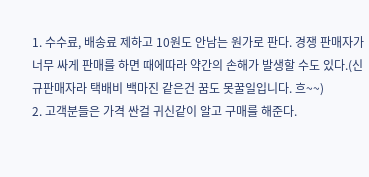1. 수수료, 배송료 제하고 10원도 안남는 원가로 판다. 경쟁 판매자가 너무 싸게 판매를 하면 때에따라 약간의 손해가 발생할 수도 있다.(신규판매자라 택배비 백마진 같은건 꿈도 못꿀일입니다. 흐~~)
2. 고객분들은 가격 싼걸 귀신같이 알고 구매를 해준다.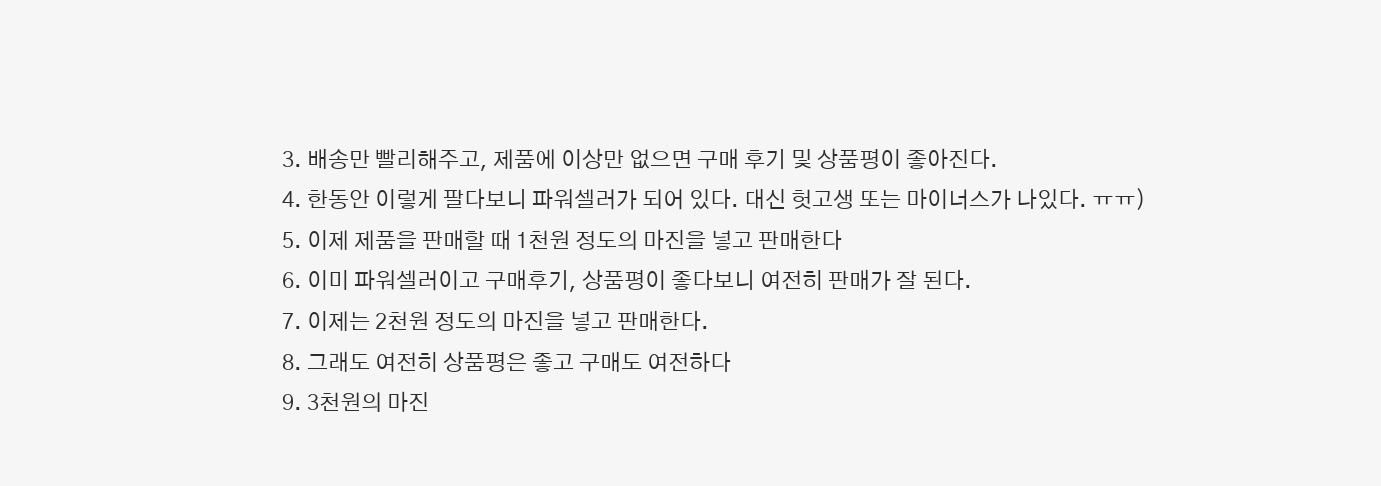3. 배송만 빨리해주고, 제품에 이상만 없으면 구매 후기 및 상품평이 좋아진다.
4. 한동안 이렇게 팔다보니 파워셀러가 되어 있다. 대신 헛고생 또는 마이너스가 나있다. ㅠㅠ)
5. 이제 제품을 판매할 때 1천원 정도의 마진을 넣고 판매한다
6. 이미 파워셀러이고 구매후기, 상품평이 좋다보니 여전히 판매가 잘 된다.
7. 이제는 2천원 정도의 마진을 넣고 판매한다.
8. 그래도 여전히 상품평은 좋고 구매도 여전하다
9. 3천원의 마진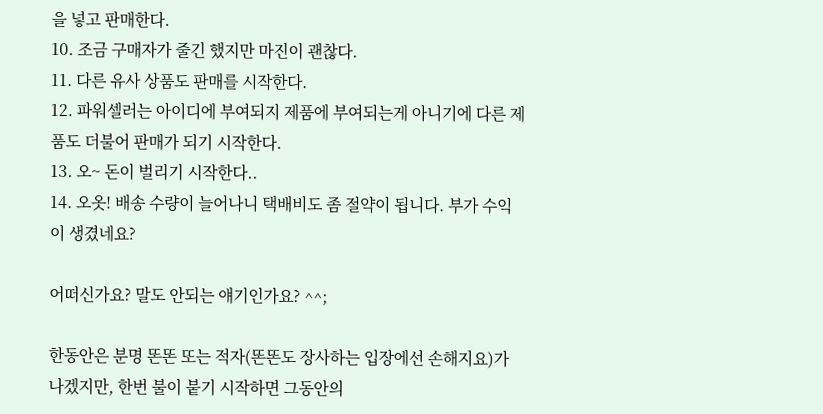을 넣고 판매한다.
10. 조금 구매자가 줄긴 했지만 마진이 괜찮다.
11. 다른 유사 상품도 판매를 시작한다.
12. 파워셀러는 아이디에 부여되지 제품에 부여되는게 아니기에 다른 제품도 더불어 판매가 되기 시작한다.
13. 오~ 돈이 벌리기 시작한다..
14. 오옷! 배송 수량이 늘어나니 택배비도 좀 절약이 됩니다. 부가 수익이 생겼네요?

어떠신가요? 말도 안되는 얘기인가요? ^^;

한동안은 분명 똔똔 또는 적자(똔똔도 장사하는 입장에선 손해지요)가 나겠지만, 한번 불이 붙기 시작하면 그동안의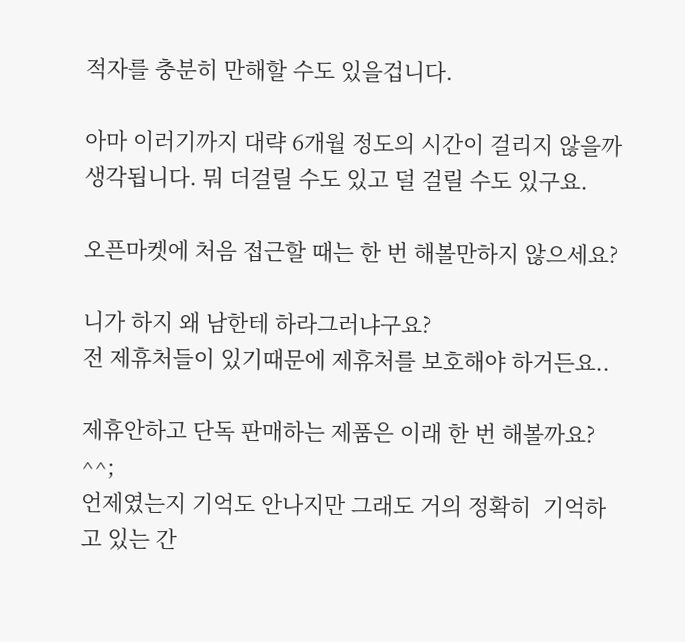적자를 충분히 만해할 수도 있을겁니다.

아마 이러기까지 대략 6개월 정도의 시간이 걸리지 않을까 생각됩니다. 뭐 더걸릴 수도 있고 덜 걸릴 수도 있구요.

오픈마켓에 처음 접근할 때는 한 번 해볼만하지 않으세요?

니가 하지 왜 남한테 하라그러냐구요?
전 제휴처들이 있기때문에 제휴처를 보호해야 하거든요..

제휴안하고 단독 판매하는 제품은 이래 한 번 해볼까요? ^^;
언제였는지 기억도 안나지만 그래도 거의 정확히  기억하고 있는 간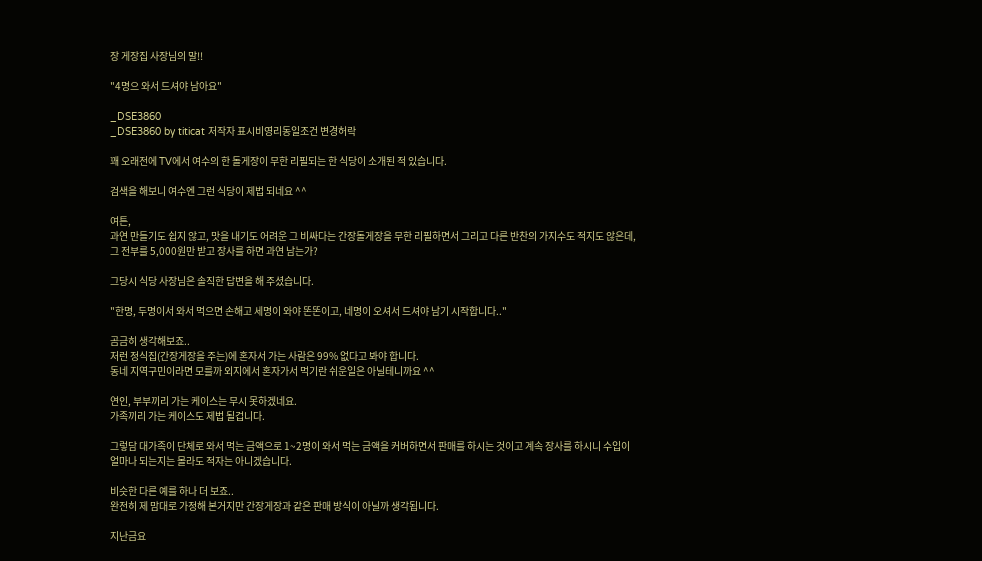장 게장집 사장님의 말!!

"4명으 와서 드셔야 남아요"

_DSE3860
_DSE3860 by titicat 저작자 표시비영리동일조건 변경허락

꽤 오래전에 TV에서 여수의 한 돌게장이 무한 리필되는 한 식당이 소개된 적 있습니다.

검색을 해보니 여수엔 그런 식당이 제법 되네요 ^^

여튼,
과연 만들기도 쉽지 않고, 맛을 내기도 어려운 그 비싸다는 간장돌게장을 무한 리필하면서 그리고 다른 반찬의 가지수도 적지도 않은데, 그 전부를 5,000원만 받고 장사를 하면 과연 남는가?

그당시 식당 사장님은 솔직한 답변을 해 주셨습니다.

"한명, 두명이서 와서 먹으면 손해고 세명이 와야 똔똔이고, 네명이 오셔서 드셔야 남기 시작합니다.."

곰금히 생각해보죠..
저런 정식집(간장게장을 주는)에 혼자서 가는 사람은 99% 없다고 봐야 합니다.
동네 지역구민이라면 모를까 외지에서 혼자가서 먹기란 쉬운일은 아닐테니까요 ^^

연인, 부부끼리 가는 케이스는 무시 못하겠네요.
가족끼리 가는 케이스도 제법 될겁니다.

그렇담 대가족이 단체로 와서 먹는 금액으로 1~2명이 와서 먹는 금액을 커버하면서 판매를 하시는 것이고 계속 장사를 하시니 수입이 얼마나 되는지는 몰라도 적자는 아니겠습니다.

비슷한 다른 예를 하나 더 보죠..
완전히 제 맘대로 가정해 본거지만 간장게장과 같은 판매 방식이 아닐까 생각됩니다.

지난금요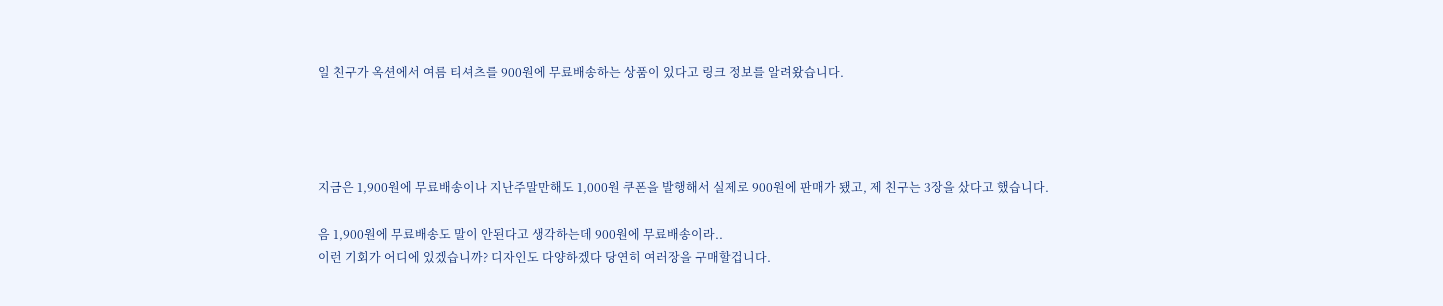일 친구가 옥션에서 여름 티셔츠를 900원에 무료배송하는 상품이 있다고 링크 정보를 알려왔습니다.




지금은 1,900원에 무료배송이나 지난주말만해도 1,000원 쿠폰을 발행해서 실제로 900원에 판매가 됐고, 제 친구는 3장을 샀다고 했습니다.

음 1,900원에 무료배송도 말이 안된다고 생각하는데 900원에 무료배송이라..
이런 기회가 어디에 있겠습니까? 디자인도 다양하겠다 당연히 여러장을 구매할겁니다.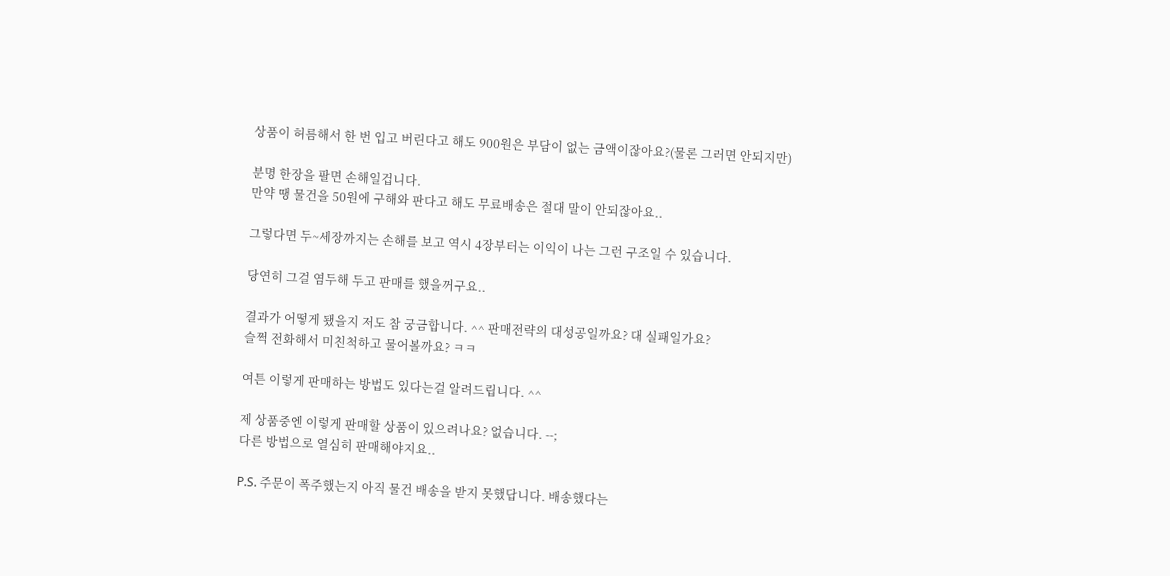상품이 허름해서 한 번 입고 버린다고 해도 900원은 부담이 없는 금액이잖아요?(물론 그러면 안되지만)

분명 한장을 팔면 손해일겁니다.
만약 땡 물건을 50원에 구해와 판다고 해도 무료배송은 절대 말이 안되잖아요..

그렇다면 두~세장까지는 손해를 보고 역시 4장부터는 이익이 나는 그런 구조일 수 있습니다.

당연히 그걸 염두해 두고 판매를 했을꺼구요..

결과가 어떻게 됐을지 저도 참 궁금합니다. ^^ 판매전략의 대성공일까요? 대 실패일가요?
슬쩍 전화해서 미친척하고 물어볼까요? ㅋㅋ

여튼 이렇게 판매하는 방법도 있다는걸 알려드립니다. ^^

제 상품중엔 이렇게 판매할 상품이 있으려나요? 없습니다. --;
다른 방법으로 열심히 판매해야지요..

P.S. 주문이 폭주했는지 아직 물건 배송을 받지 못했답니다. 배송했다는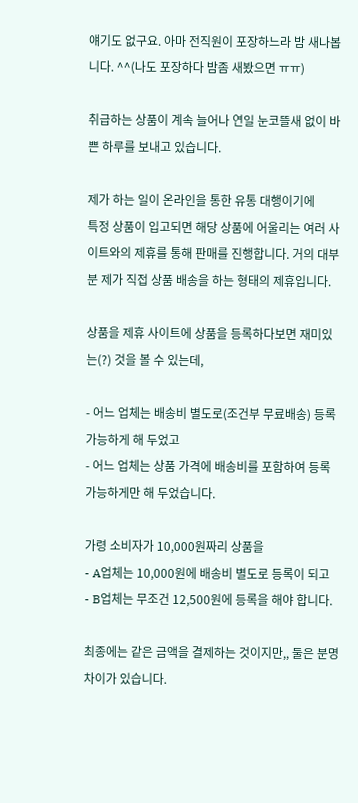얘기도 없구요. 아마 전직원이 포장하느라 밤 새나봅니다. ^^(나도 포장하다 밤좀 새봤으면 ㅠㅠ)

취급하는 상품이 계속 늘어나 연일 눈코뜰새 없이 바쁜 하루를 보내고 있습니다.

제가 하는 일이 온라인을 통한 유통 대행이기에
특정 상품이 입고되면 해당 상품에 어울리는 여러 사이트와의 제휴를 통해 판매를 진행합니다. 거의 대부분 제가 직접 상품 배송을 하는 형태의 제휴입니다.

상품을 제휴 사이트에 상품을 등록하다보면 재미있는(?) 것을 볼 수 있는데,

- 어느 업체는 배송비 별도로(조건부 무료배송) 등록 가능하게 해 두었고
- 어느 업체는 상품 가격에 배송비를 포함하여 등록 가능하게만 해 두었습니다.

가령 소비자가 10,000원짜리 상품을
- A업체는 10,000원에 배송비 별도로 등록이 되고
- B업체는 무조건 12,500원에 등록을 해야 합니다.

최종에는 같은 금액을 결제하는 것이지만,, 둘은 분명 차이가 있습니다.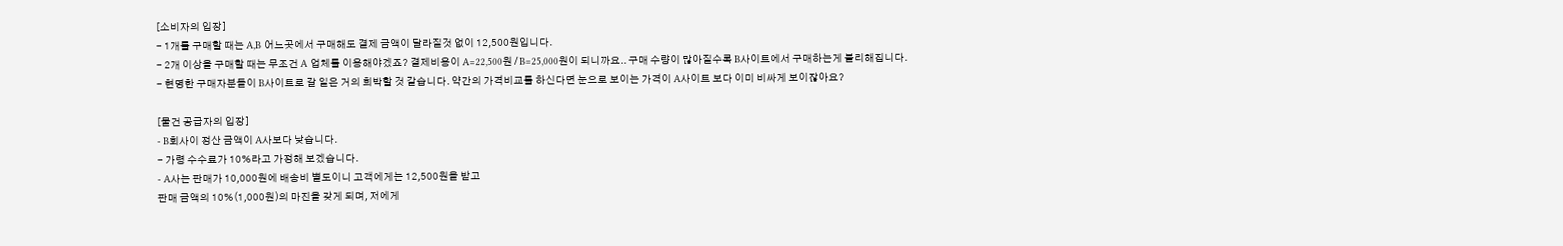[소비자의 입장]
- 1개를 구매할 때는 A,B 어느곳에서 구매해도 결제 금액이 달라질것 없이 12,500원입니다.
- 2개 이상을 구매할 때는 무조건 A 업체를 이용해야겠죠? 결제비용이 A=22,500원 / B=25,000원이 되니까요.. 구매 수량이 많아질수록 B사이트에서 구매하는게 불리해집니다.
- 현명한 구매자분들이 B사이트로 갈 일은 거의 희박할 것 같습니다. 약간의 가격비교를 하신다면 눈으로 보이는 가격이 A사이트 보다 이미 비싸게 보이잖아요?

[물건 공급자의 입장]
- B회사이 정산 금액이 A사보다 낮습니다.
- 가령 수수료가 10%라고 가정해 보겠습니다.
- A사는 판매가 10,000원에 배송비 별도이니 고객에게는 12,500원을 받고
판매 금액의 10%(1,000원)의 마진을 갖게 되며, 저에게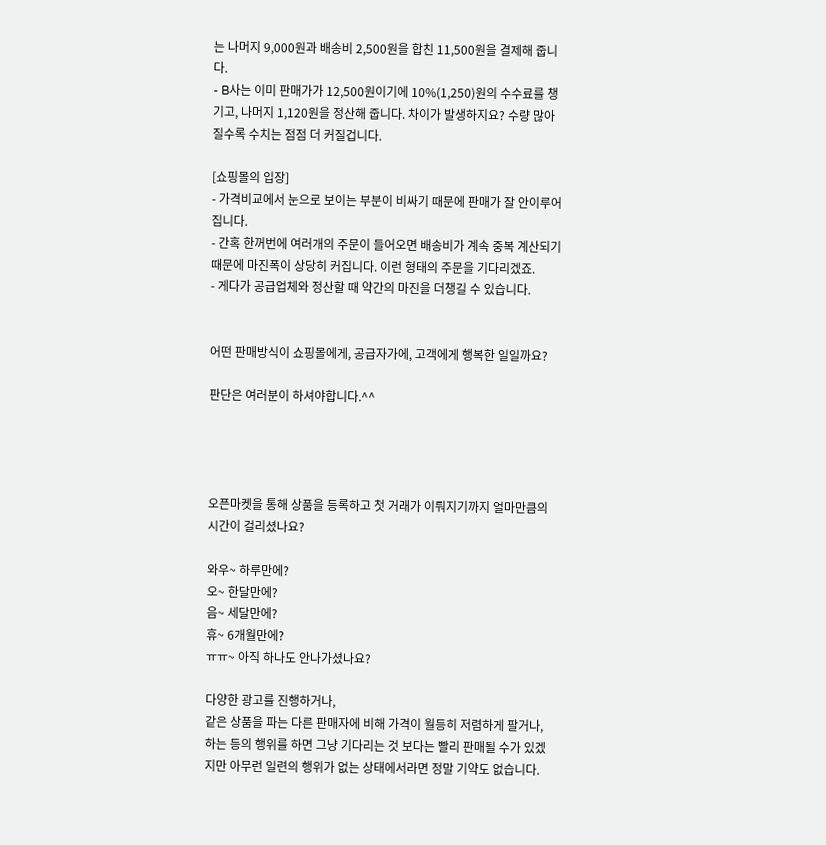는 나머지 9,000원과 배송비 2,500원을 합친 11,500원을 결제해 줍니다.
- B사는 이미 판매가가 12,500원이기에 10%(1,250)원의 수수료를 챙기고, 나머지 1,120원을 정산해 줍니다. 차이가 발생하지요? 수량 많아질수록 수치는 점점 더 커질겁니다.

[쇼핑몰의 입장]
- 가격비교에서 눈으로 보이는 부분이 비싸기 때문에 판매가 잘 안이루어 집니다.
- 간혹 한꺼번에 여러개의 주문이 들어오면 배송비가 계속 중복 계산되기 때문에 마진폭이 상당히 커집니다. 이런 형태의 주문을 기다리겠죠.
- 게다가 공급업체와 정산할 때 약간의 마진을 더챙길 수 있습니다.


어떤 판매방식이 쇼핑몰에게, 공급자가에, 고객에게 행복한 일일까요?

판단은 여러분이 하셔야합니다.^^




오픈마켓을 통해 상품을 등록하고 첫 거래가 이뤄지기까지 얼마만큼의 시간이 걸리셨나요?

와우~ 하루만에?
오~ 한달만에?
음~ 세달만에?
휴~ 6개월만에?
ㅠㅠ~ 아직 하나도 안나가셨나요?

다양한 광고를 진행하거나,
같은 상품을 파는 다른 판매자에 비해 가격이 월등히 저렴하게 팔거나,
하는 등의 행위를 하면 그냥 기다리는 것 보다는 빨리 판매될 수가 있겠지만 아무런 일련의 행위가 없는 상태에서라면 정말 기약도 없습니다.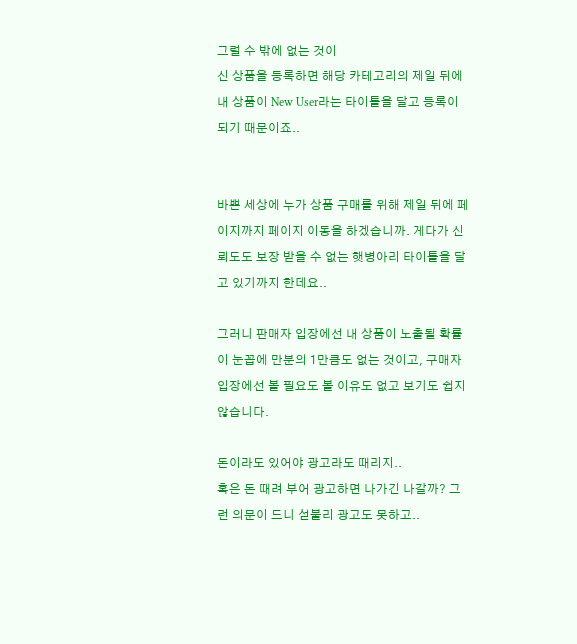그럴 수 밖에 없는 것이
신 상품을 등록하면 해당 카테고리의 제일 뒤에 내 상품이 New User라는 타이틀을 달고 등록이 되기 때문이죠..


바쁜 세상에 누가 상품 구매를 위해 제일 뒤에 페이지까지 페이지 이동을 하겠습니까. 게다가 신뢰도도 보장 받을 수 없는 햇병아리 타이틀을 달고 있기까지 한데요..

그러니 판매자 입장에선 내 상품이 노출될 확률이 눈꼽에 만분의 1만큼도 없는 것이고, 구매자 입장에선 볼 필요도 볼 이유도 없고 보기도 쉽지 않습니다.

돈이라도 있어야 광고라도 때리지..
혹은 돈 때려 부어 광고하면 나가긴 나갈까? 그런 의문이 드니 섣불리 광고도 못하고..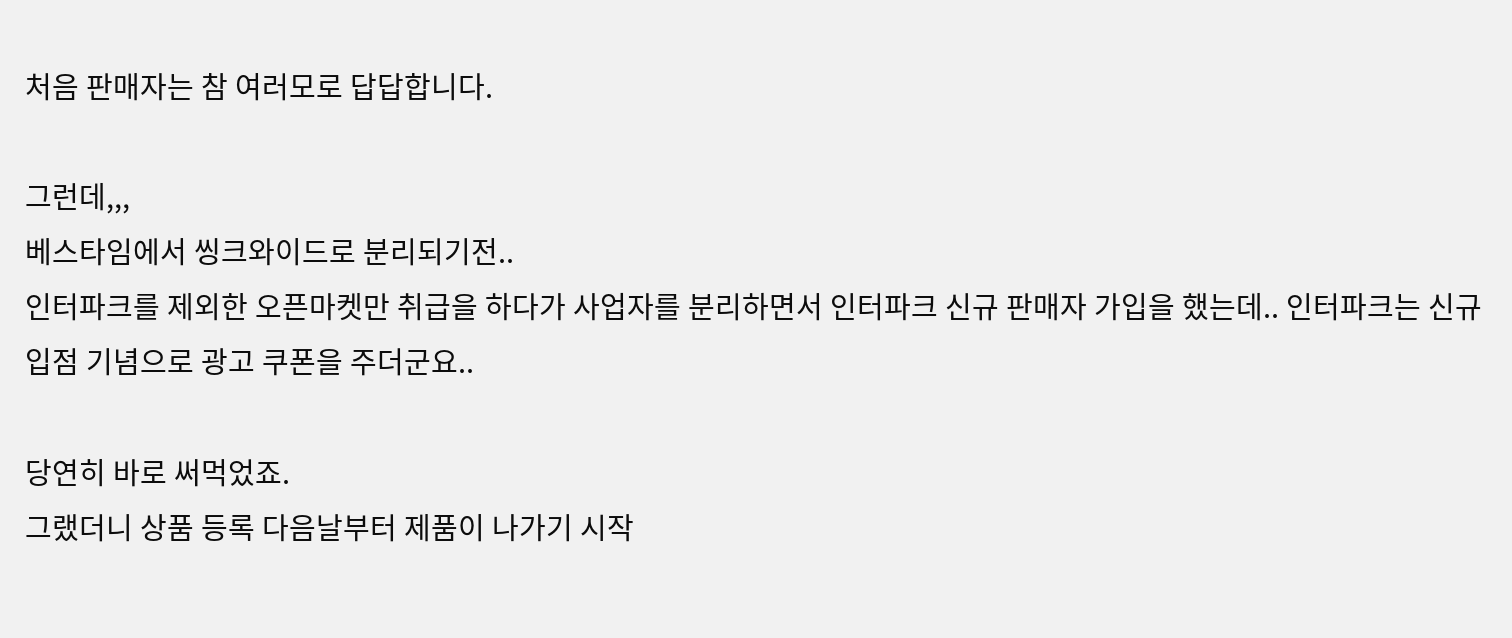처음 판매자는 참 여러모로 답답합니다.

그런데,,,
베스타임에서 씽크와이드로 분리되기전..
인터파크를 제외한 오픈마켓만 취급을 하다가 사업자를 분리하면서 인터파크 신규 판매자 가입을 했는데.. 인터파크는 신규 입점 기념으로 광고 쿠폰을 주더군요..

당연히 바로 써먹었죠.
그랬더니 상품 등록 다음날부터 제품이 나가기 시작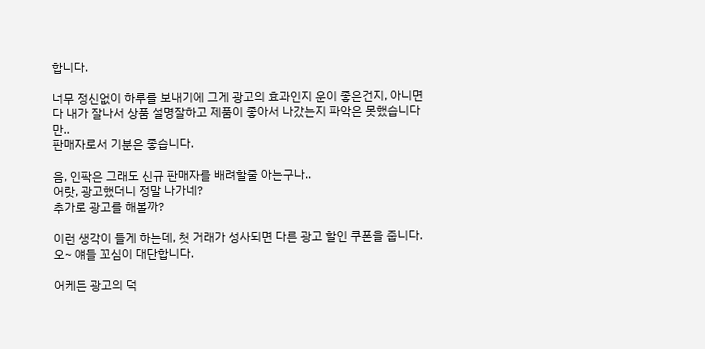합니다.

너무 정신없이 하루를 보내기에 그게 광고의 효과인지 운이 좋은건지, 아니면 다 내가 잘나서 상품 설명잘하고 제품이 좋아서 나갔는지 파악은 못했습니다만..
판매자로서 기분은 좋습니다.

음, 인팍은 그래도 신규 판매자를 배려할줄 아는구나..
어랏, 광고했더니 정말 나가네?
추가로 광고를 해볼까?

이런 생각이 들게 하는데, 첫 거래가 성사되면 다른 광고 할인 쿠폰을 줍니다.
오~ 얘들 꼬심이 대단합니다.

어케든 광고의 덕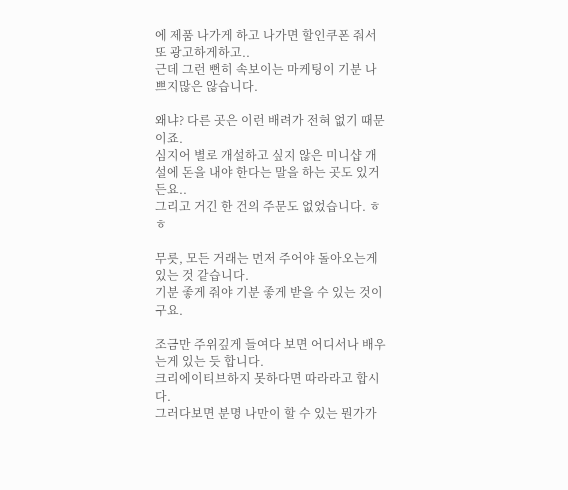에 제품 나가게 하고 나가면 할인쿠폰 줘서 또 광고하게하고..
근데 그런 뻔히 속보이는 마케팅이 기분 나쁘지많은 않습니다.

왜냐? 다른 곳은 이런 배려가 전혀 없기 때문이죠.
심지어 별로 개설하고 싶지 않은 미니샵 개설에 돈을 내야 한다는 말을 하는 곳도 있거든요..
그리고 거긴 한 건의 주문도 없었습니다. ㅎㅎ

무릇, 모든 거래는 먼저 주어야 돌아오는게 있는 것 같습니다.
기분 좋게 줘야 기분 좋게 받을 수 있는 것이구요.

조금만 주위깊게 들여다 보면 어디서나 배우는게 있는 듯 합니다.
크리에이티브하지 못하다면 따라라고 합시다.
그러다보면 분명 나만이 할 수 있는 뭔가가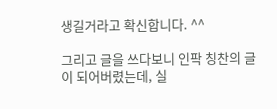생길거라고 확신합니다. ^^

그리고 글을 쓰다보니 인팍 칭찬의 글이 되어버렸는데, 실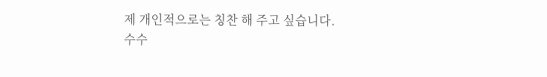제 개인적으로는 칭찬 해 주고 싶습니다.
수수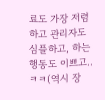료도 가장 저렴하고 관리자도 심플하고, 하는 행동도 이쁘고.. ㅋㅋ(역시 장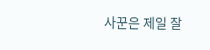사꾼은 제일 잘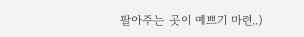팔아주는 곳이 예쁘기 마련..)